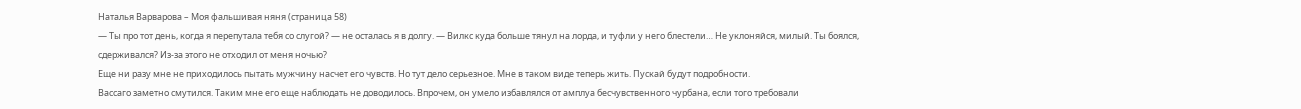Наталья Варварова – Моя фальшивая няня (страница 58)
— Ты про тот день, когда я перепутала тебя со слугой? — не осталась я в долгу. — Вилкс куда больше тянул на лорда, и туфли у него блестели… Не уклоняйся, милый. Ты боялся, сдерживался? Из-за этого не отходил от меня ночью?
Еще ни разу мне не приходилось пытать мужчину насчет его чувств. Но тут дело серьезное. Мне в таком виде теперь жить. Пускай будут подробности.
Вассаго заметно смутился. Таким мне его еще наблюдать не доводилось. Впрочем, он умело избавлялся от амплуа бесчувственного чурбана, если того требовали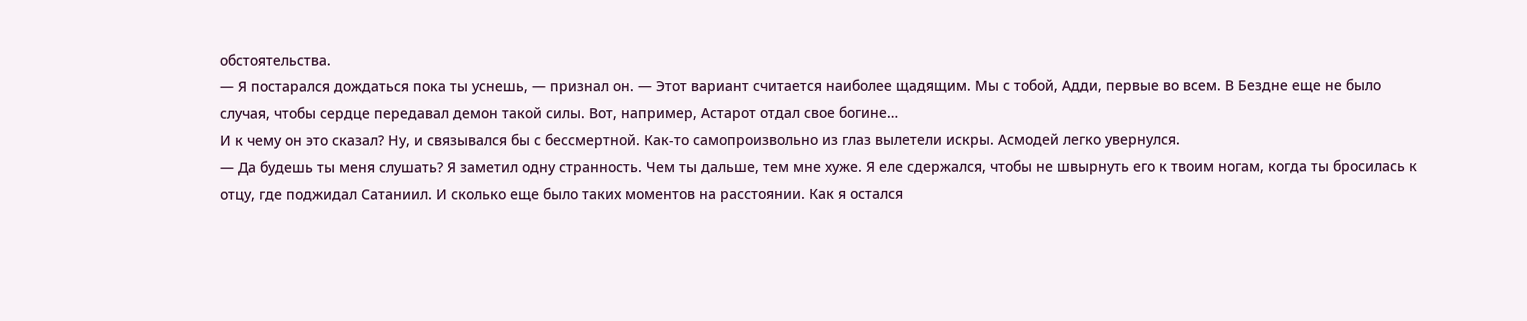обстоятельства.
— Я постарался дождаться пока ты уснешь, — признал он. — Этот вариант считается наиболее щадящим. Мы с тобой, Адди, первые во всем. В Бездне еще не было случая, чтобы сердце передавал демон такой силы. Вот, например, Астарот отдал свое богине…
И к чему он это сказал? Ну, и связывался бы с бессмертной. Как-то самопроизвольно из глаз вылетели искры. Асмодей легко увернулся.
— Да будешь ты меня слушать? Я заметил одну странность. Чем ты дальше, тем мне хуже. Я еле сдержался, чтобы не швырнуть его к твоим ногам, когда ты бросилась к отцу, где поджидал Сатаниил. И сколько еще было таких моментов на расстоянии. Как я остался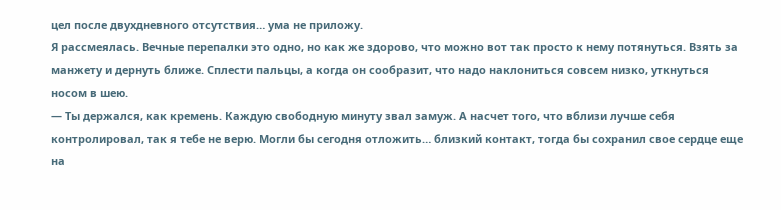цел после двухдневного отсутствия… ума не приложу.
Я рассмеялась. Вечные перепалки это одно, но как же здорово, что можно вот так просто к нему потянуться. Взять за манжету и дернуть ближе. Сплести пальцы, а когда он сообразит, что надо наклониться совсем низко, уткнуться носом в шею.
— Ты держался, как кремень. Каждую свободную минуту звал замуж. А насчет того, что вблизи лучше себя контролировал, так я тебе не верю. Могли бы сегодня отложить… близкий контакт, тогда бы сохранил свое сердце еще на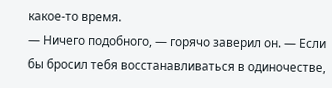какое-то время.
— Ничего подобного, — горячо заверил он. — Если бы бросил тебя восстанавливаться в одиночестве,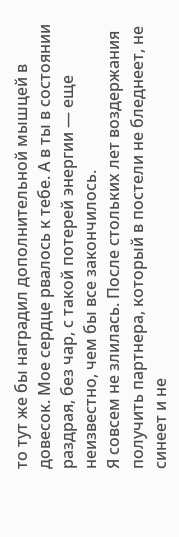то тут же бы наградил дополнительной мышцей в довесок. Мое сердце рвалось к тебе. А в ты в состоянии раздрая, без чар, с такой потерей энергии — еще неизвестно, чем бы все закончилось.
Я совсем не злилась. После стольких лет воздержания получить партнера, который в постели не бледнеет, не синеет и не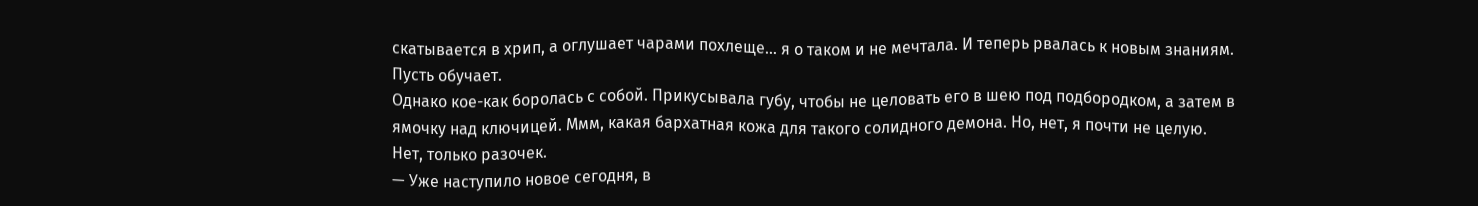скатывается в хрип, а оглушает чарами похлеще… я о таком и не мечтала. И теперь рвалась к новым знаниям. Пусть обучает.
Однако кое-как боролась с собой. Прикусывала губу, чтобы не целовать его в шею под подбородком, а затем в ямочку над ключицей. Ммм, какая бархатная кожа для такого солидного демона. Но, нет, я почти не целую. Нет, только разочек.
— Уже наступило новое сегодня, в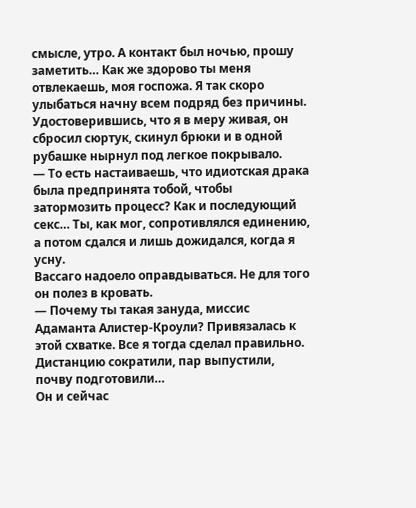смысле, утро. А контакт был ночью, прошу заметить… Как же здорово ты меня отвлекаешь, моя госпожа. Я так скоро улыбаться начну всем подряд без причины.
Удостоверившись, что я в меру живая, он сбросил сюртук, скинул брюки и в одной рубашке нырнул под легкое покрывало.
— То есть настаиваешь, что идиотская драка была предпринята тобой, чтобы затормозить процесс? Как и последующий секс… Ты, как мог, сопротивлялся единению, а потом сдался и лишь дожидался, когда я усну.
Вассаго надоело оправдываться. Не для того он полез в кровать.
— Почему ты такая зануда, миссис Адаманта Алистер-Кроули? Привязалась к этой схватке. Все я тогда сделал правильно. Дистанцию сократили, пар выпустили, почву подготовили…
Он и сейчас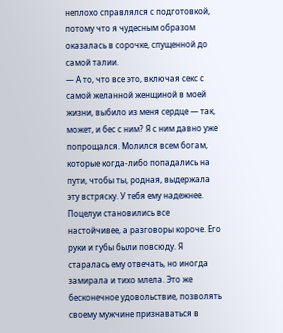неплохо справлялся с подготовкой, потому что я чудесным образом оказалась в сорочке, спущенной до самой талии.
— А то, что все это, включая секс с самой желанной женщиной в моей жизни, выбило из меня сердце — так, может, и бес с ним? Я с ним давно уже попрощался. Молился всем богам, которые когда-либо попадались на пути, чтобы ты, родная, выдержала эту встряску. У тебя ему надежнее.
Поцелуи становились все настойчивее, а разговоры короче. Его руки и губы были повсюду. Я старалась ему отвечать, но иногда замирала и тихо млела. Это же бесконечное удовольствие, позволять своему мужчине признаваться в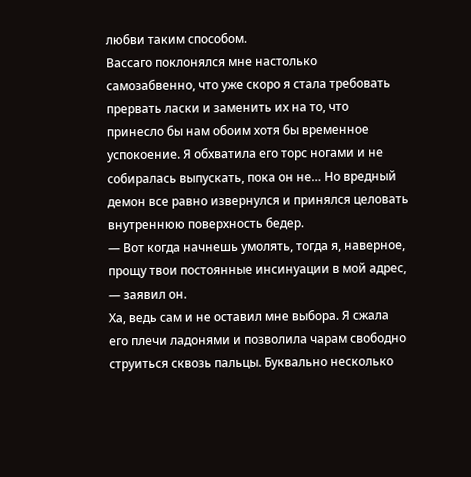любви таким способом.
Вассаго поклонялся мне настолько самозабвенно, что уже скоро я стала требовать прервать ласки и заменить их на то, что принесло бы нам обоим хотя бы временное успокоение. Я обхватила его торс ногами и не собиралась выпускать, пока он не… Но вредный демон все равно извернулся и принялся целовать внутреннюю поверхность бедер.
— Вот когда начнешь умолять, тогда я, наверное, прощу твои постоянные инсинуации в мой адрес, — заявил он.
Ха, ведь сам и не оставил мне выбора. Я сжала его плечи ладонями и позволила чарам свободно струиться сквозь пальцы. Буквально несколько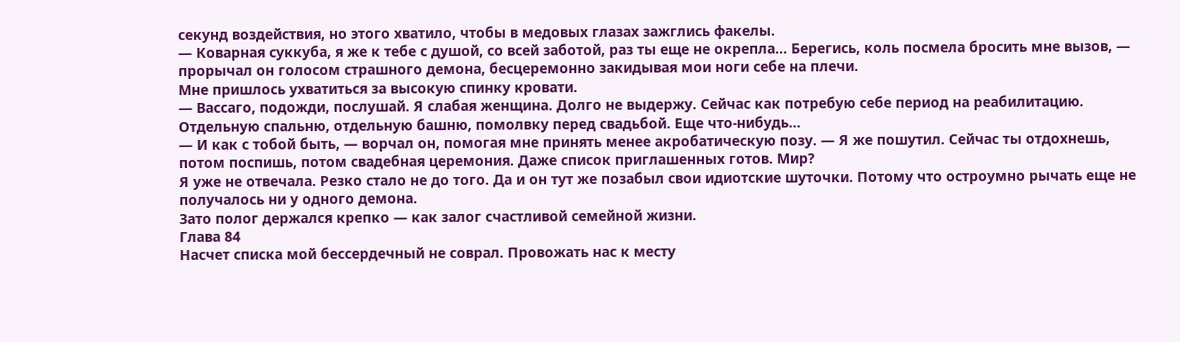секунд воздействия, но этого хватило, чтобы в медовых глазах зажглись факелы.
— Коварная суккуба, я же к тебе с душой, со всей заботой, раз ты еще не окрепла… Берегись, коль посмела бросить мне вызов, — прорычал он голосом страшного демона, бесцеремонно закидывая мои ноги себе на плечи.
Мне пришлось ухватиться за высокую спинку кровати.
— Вассаго, подожди, послушай. Я слабая женщина. Долго не выдержу. Сейчас как потребую себе период на реабилитацию. Отдельную спальню, отдельную башню, помолвку перед свадьбой. Еще что-нибудь…
— И как с тобой быть, — ворчал он, помогая мне принять менее акробатическую позу. — Я же пошутил. Сейчас ты отдохнешь, потом поспишь, потом свадебная церемония. Даже список приглашенных готов. Мир?
Я уже не отвечала. Резко стало не до того. Да и он тут же позабыл свои идиотские шуточки. Потому что остроумно рычать еще не получалось ни у одного демона.
Зато полог держался крепко — как залог счастливой семейной жизни.
Глава 84
Насчет списка мой бессердечный не соврал. Провожать нас к месту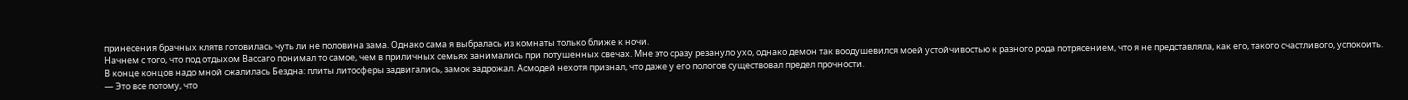принесения брачных клятв готовилась чуть ли не половина зама. Однако сама я выбралась из комнаты только ближе к ночи.
Начнем с того, что под отдыхом Вассаго понимал то самое, чем в приличных семьях занимались при потушенных свечах. Мне это сразу резануло ухо, однако демон так воодушевился моей устойчивостью к разного рода потрясением, что я не представляла, как его, такого счастливого, успокоить.
В конце концов надо мной сжалилась Бездна: плиты литосферы задвигались, замок задрожал. Асмодей нехотя признал, что даже у его пологов существовал предел прочности.
— Это все потому, что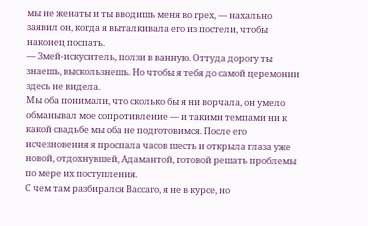мы не женаты и ты вводишь меня во грех, — нахально заявил он, когда я выталкивала его из постели, чтобы наконец поспать.
— Змей-искуситель, ползи в ванную. Оттуда дорогу ты знаешь, выскользнешь. Но чтобы я тебя до самой церемонии здесь не видела.
Мы оба понимали, что сколько бы я ни ворчала, он умело обманывал мое сопротивление — и такими темпами ни к какой свадьбе мы оба не подготовимся. После его исчезновения я проспала часов шесть и открыла глаза уже новой, отдохнувшей, Адамантой, готовой решать проблемы по мере их поступления.
С чем там разбирался Вассаго, я не в курсе, но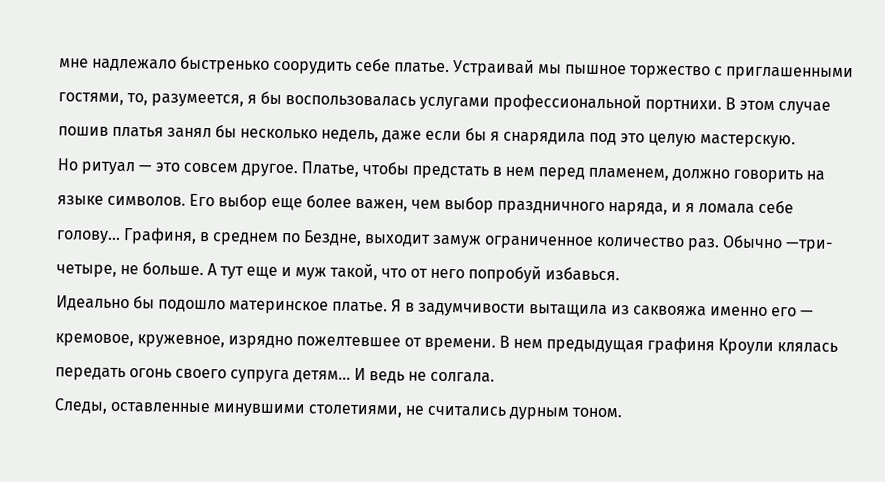мне надлежало быстренько соорудить себе платье. Устраивай мы пышное торжество с приглашенными гостями, то, разумеется, я бы воспользовалась услугами профессиональной портнихи. В этом случае пошив платья занял бы несколько недель, даже если бы я снарядила под это целую мастерскую.
Но ритуал — это совсем другое. Платье, чтобы предстать в нем перед пламенем, должно говорить на языке символов. Его выбор еще более важен, чем выбор праздничного наряда, и я ломала себе голову... Графиня, в среднем по Бездне, выходит замуж ограниченное количество раз. Обычно —три-четыре, не больше. А тут еще и муж такой, что от него попробуй избавься.
Идеально бы подошло материнское платье. Я в задумчивости вытащила из саквояжа именно его — кремовое, кружевное, изрядно пожелтевшее от времени. В нем предыдущая графиня Кроули клялась передать огонь своего супруга детям… И ведь не солгала.
Следы, оставленные минувшими столетиями, не считались дурным тоном.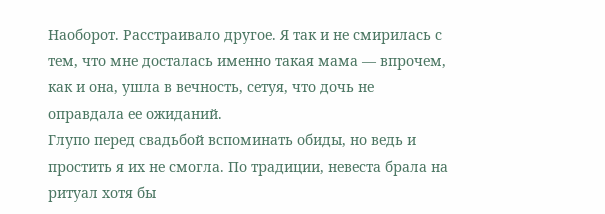Наоборот. Расстраивало другое. Я так и не смирилась с тем, что мне досталась именно такая мама — впрочем, как и она, ушла в вечность, сетуя, что дочь не оправдала ее ожиданий.
Глупо перед свадьбой вспоминать обиды, но ведь и простить я их не смогла. По традиции, невеста брала на ритуал хотя бы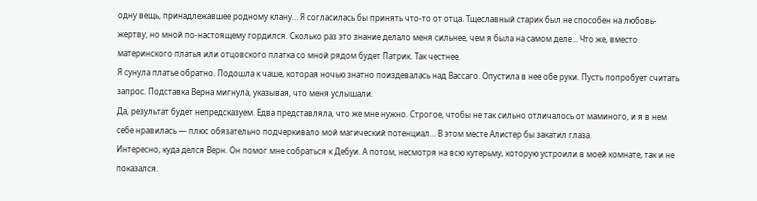одну вещь, принадлежавшее родному клану… Я согласилась бы принять что-то от отца. Тщеславный старик был не способен на любовь-жертву, но мной по-настоящему гордился. Сколько раз это знание делало меня сильнее, чем я была на самом деле… Что же, вместо материнского платья или отцовского платка со мной рядом будет Патрик. Так честнее.
Я сунула платье обратно. Подошла к чаше, которая ночью знатно поиздевалась над Вассаго. Опустила в нее обе руки. Пусть попробует считать запрос. Подставка Верна мигнула, указывая, что меня услышали.
Да, результат будет непредсказуем. Едва представляла, что же мне нужно. Строгое, чтобы не так сильно отличалось от маминого, и я в нем себе нравилась — плюс обязательно подчеркивало мой магический потенциал… В этом месте Алистер бы закатил глаза.
Интересно, куда делся Верн. Он помог мне собраться к Дебуи. А потом, несмотря на всю кутерьму, которую устроили в моей комнате, так и не показался.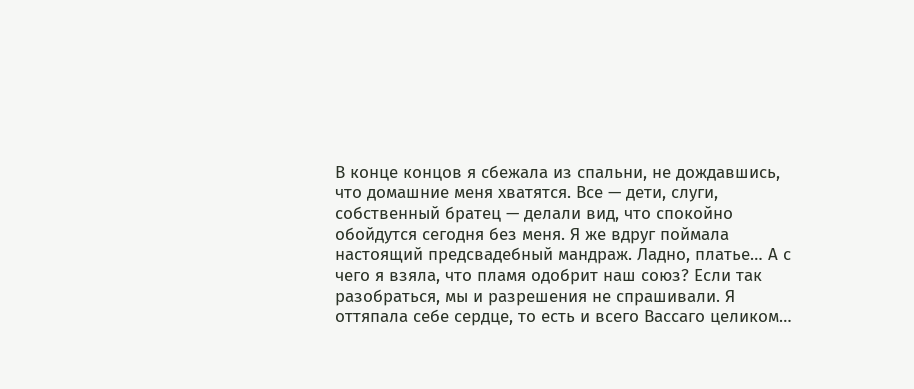В конце концов я сбежала из спальни, не дождавшись, что домашние меня хватятся. Все — дети, слуги, собственный братец — делали вид, что спокойно обойдутся сегодня без меня. Я же вдруг поймала настоящий предсвадебный мандраж. Ладно, платье… А с чего я взяла, что пламя одобрит наш союз? Если так разобраться, мы и разрешения не спрашивали. Я оттяпала себе сердце, то есть и всего Вассаго целиком…